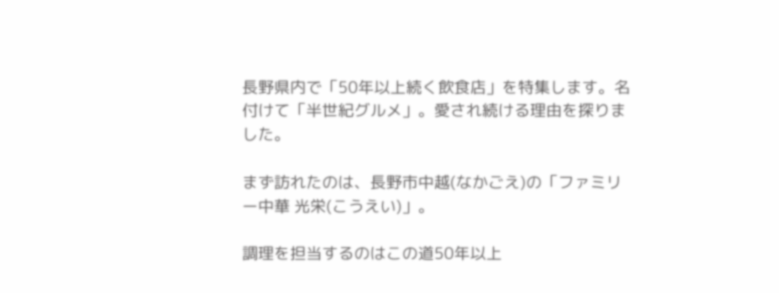長野県内で「50年以上続く飲食店」を特集します。名付けて「半世紀グルメ」。愛され続ける理由を探りました。

まず訪れたのは、長野市中越(なかごえ)の「ファミリー中華 光栄(こうえい)」。

調理を担当するのはこの道50年以上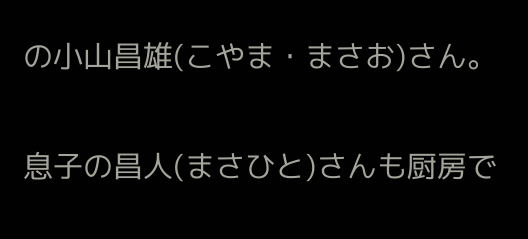の小山昌雄(こやま・まさお)さん。

息子の昌人(まさひと)さんも厨房で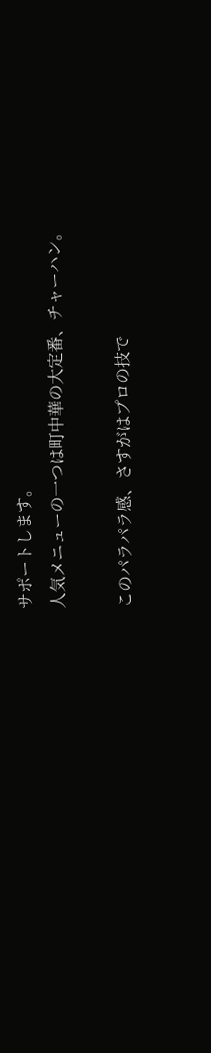サポートします。
人気メニューの一つは町中華の大定番、チャーハン。

このパラパラ感、さすがはプロの技で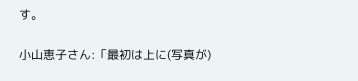す。

小山恵子さん:「最初は上に(写真が)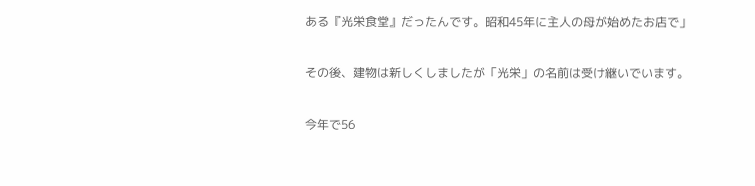ある『光栄食堂』だったんです。昭和45年に主人の母が始めたお店で」

その後、建物は新しくしましたが「光栄」の名前は受け継いでいます。

今年で56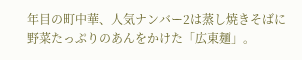年目の町中華、人気ナンバー2は蒸し焼きそばに野菜たっぷりのあんをかけた「広東麺」。